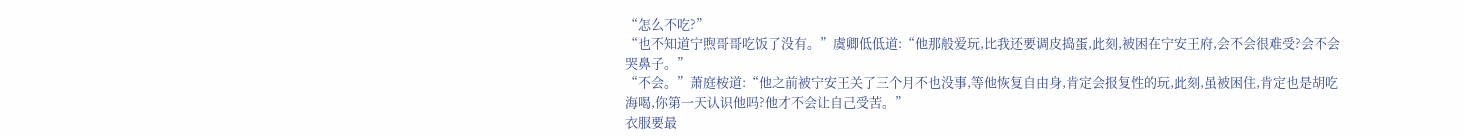“怎么不吃?”
“也不知道宁煦哥哥吃饭了没有。”虞卿低低道:“他那般爱玩,比我还要调皮捣蛋,此刻,被困在宁安王府,会不会很难受?会不会哭鼻子。”
“不会。”萧庭桉道:“他之前被宁安王关了三个月不也没事,等他恢复自由身,肯定会报复性的玩,此刻,虽被困住,肯定也是胡吃海喝,你第一天认识他吗?他才不会让自己受苦。”
衣服要最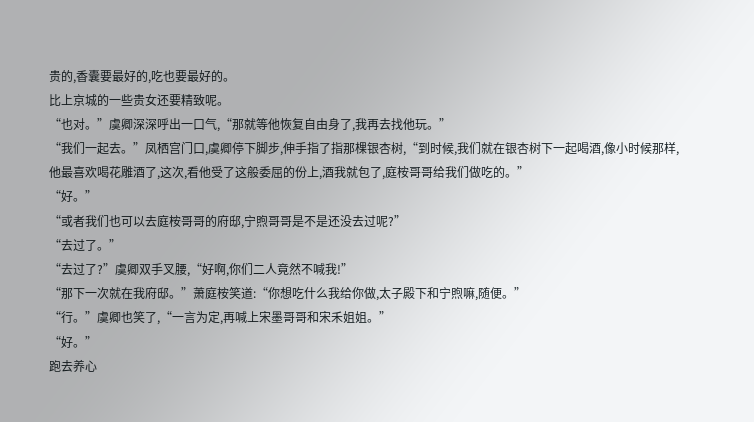贵的,香囊要最好的,吃也要最好的。
比上京城的一些贵女还要精致呢。
“也对。”虞卿深深呼出一口气,“那就等他恢复自由身了,我再去找他玩。”
“我们一起去。”凤栖宫门口,虞卿停下脚步,伸手指了指那棵银杏树,“到时候,我们就在银杏树下一起喝酒,像小时候那样,他最喜欢喝花雕酒了,这次,看他受了这般委屈的份上,酒我就包了,庭桉哥哥给我们做吃的。”
“好。”
“或者我们也可以去庭桉哥哥的府邸,宁煦哥哥是不是还没去过呢?”
“去过了。”
“去过了?”虞卿双手叉腰,“好啊,你们二人竟然不喊我!”
“那下一次就在我府邸。”萧庭桉笑道:“你想吃什么我给你做,太子殿下和宁煦嘛,随便。”
“行。”虞卿也笑了,“一言为定,再喊上宋墨哥哥和宋禾姐姐。”
“好。”
跑去养心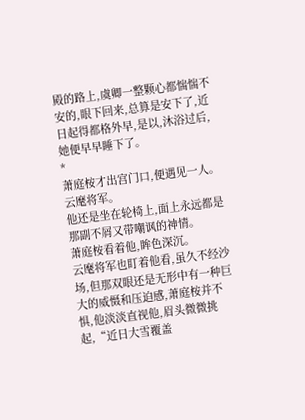殿的路上,虞卿一整颗心都惴惴不安的,眼下回来,总算是安下了,近日起得都格外早,是以,沐浴过后,她便早早睡下了。
*
萧庭桉才出宫门口,便遇见一人。
云麾将军。
他还是坐在轮椅上,面上永远都是那副不屑又带嘲讽的神情。
萧庭桉看着他,眸色深沉。
云麾将军也盯着他看,虽久不经沙场,但那双眼还是无形中有一种巨大的威慑和压迫感,萧庭桉并不惧,他淡淡直视他,眉头微微挑起,“近日大雪覆盖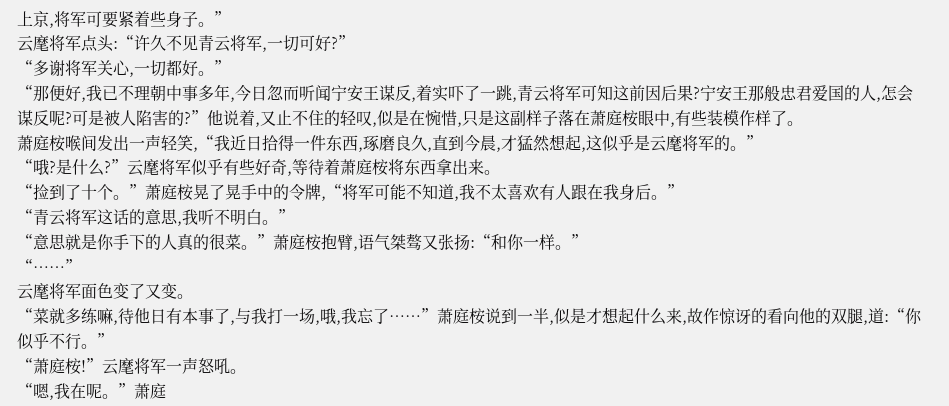上京,将军可要紧着些身子。”
云麾将军点头:“许久不见青云将军,一切可好?”
“多谢将军关心,一切都好。”
“那便好,我已不理朝中事多年,今日忽而听闻宁安王谋反,着实吓了一跳,青云将军可知这前因后果?宁安王那般忠君爱国的人,怎会谋反呢?可是被人陷害的?”他说着,又止不住的轻叹,似是在惋惜,只是这副样子落在萧庭桉眼中,有些装模作样了。
萧庭桉喉间发出一声轻笑,“我近日拾得一件东西,琢磨良久,直到今晨,才猛然想起,这似乎是云麾将军的。”
“哦?是什么?”云麾将军似乎有些好奇,等待着萧庭桉将东西拿出来。
“捡到了十个。”萧庭桉晃了晃手中的令牌,“将军可能不知道,我不太喜欢有人跟在我身后。”
“青云将军这话的意思,我听不明白。”
“意思就是你手下的人真的很菜。”萧庭桉抱臂,语气桀骜又张扬:“和你一样。”
“……”
云麾将军面色变了又变。
“菜就多练嘛,待他日有本事了,与我打一场,哦,我忘了……”萧庭桉说到一半,似是才想起什么来,故作惊讶的看向他的双腿,道:“你似乎不行。”
“萧庭桉!”云麾将军一声怒吼。
“嗯,我在呢。”萧庭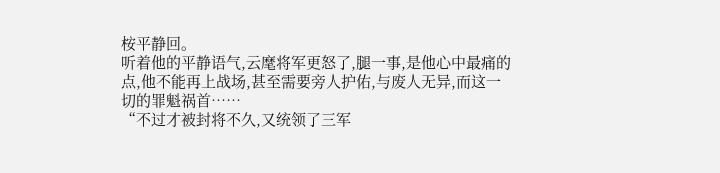桉平静回。
听着他的平静语气,云麾将军更怒了,腿一事,是他心中最痛的点,他不能再上战场,甚至需要旁人护佑,与废人无异,而这一切的罪魁祸首……
“不过才被封将不久,又统领了三军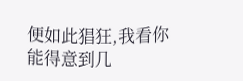便如此猖狂,我看你能得意到几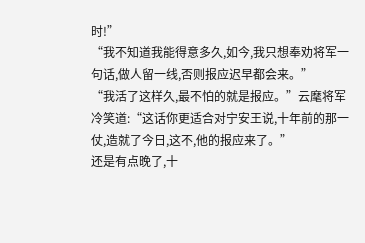时!”
“我不知道我能得意多久,如今,我只想奉劝将军一句话,做人留一线,否则报应迟早都会来。”
“我活了这样久,最不怕的就是报应。”云麾将军冷笑道:“这话你更适合对宁安王说,十年前的那一仗,造就了今日,这不,他的报应来了。”
还是有点晚了,十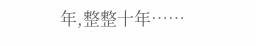年,整整十年……